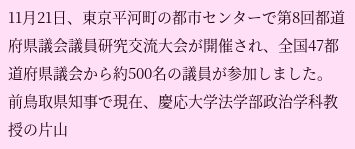11月21日、東京平河町の都市センターで第8回都道府県議会議員研究交流大会が開催され、全国47都道府県議会から約500名の議員が参加しました。前鳥取県知事で現在、慶応大学法学部政治学科教授の片山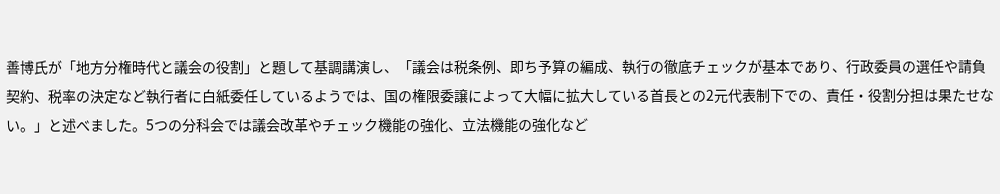善博氏が「地方分権時代と議会の役割」と題して基調講演し、「議会は税条例、即ち予算の編成、執行の徹底チェックが基本であり、行政委員の選任や請負契約、税率の決定など執行者に白紙委任しているようでは、国の権限委譲によって大幅に拡大している首長との2元代表制下での、責任・役割分担は果たせない。」と述べました。5つの分科会では議会改革やチェック機能の強化、立法機能の強化など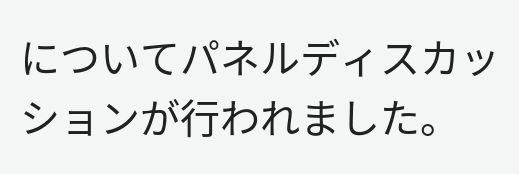についてパネルディスカッションが行われました。